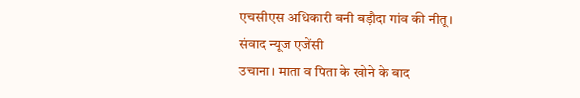एचसीएस अधिकारी बनी बड़ौदा गांव की नीतू।
संवाद न्यूज एजेंसी
उचाना। माता व पिता के खोने के बाद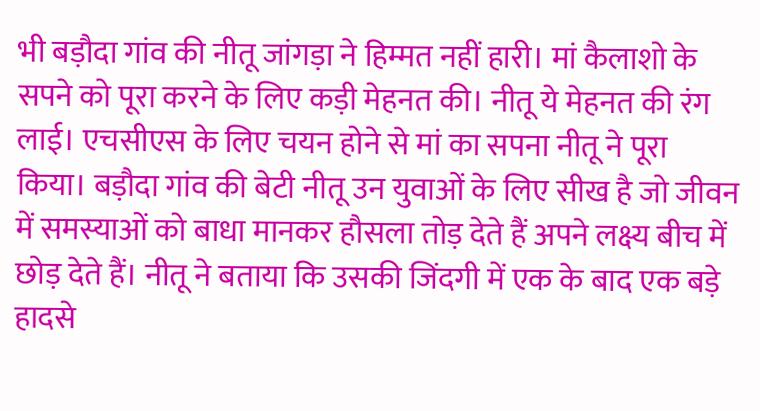भी बड़ौदा गांव की नीतू जांगड़ा ने हिम्मत नहीं हारी। मां कैलाशो के सपने को पूरा करने के लिए कड़ी मेहनत की। नीतू ये मेहनत की रंग लाई। एचसीएस के लिए चयन होने से मां का सपना नीतू ने पूरा किया। बड़ौदा गांव की बेटी नीतू उन युवाओं के लिए सीख है जो जीवन में समस्याओं को बाधा मानकर हौसला तोड़ देते हैं अपने लक्ष्य बीच में छोड़ देते हैं। नीतू ने बताया कि उसकी जिंदगी में एक के बाद एक बड़े हादसे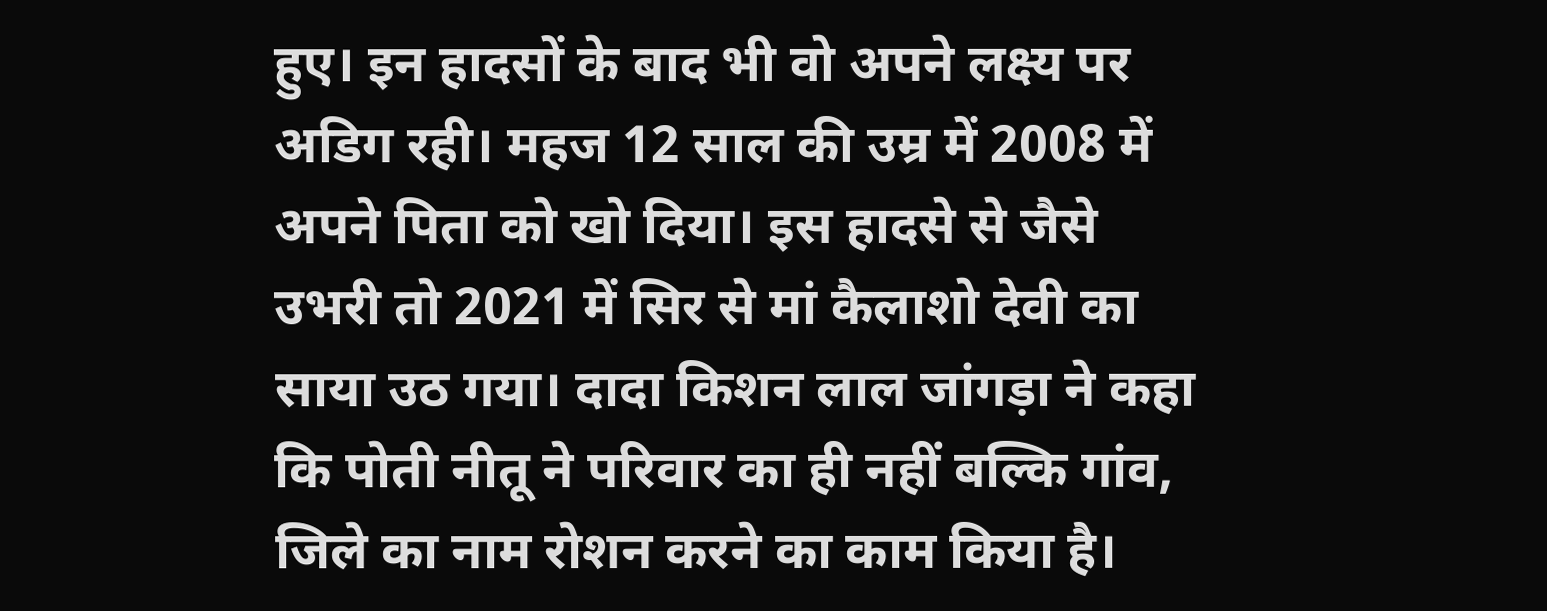हुए। इन हादसों के बाद भी वो अपने लक्ष्य पर अडिग रही। महज 12 साल की उम्र में 2008 में अपने पिता को खो दिया। इस हादसे से जैसे उभरी तो 2021 में सिर से मां कैलाशो देवी का साया उठ गया। दादा किशन लाल जांगड़ा ने कहा कि पोती नीतू ने परिवार का ही नहीं बल्कि गांव, जिले का नाम रोशन करने का काम किया है।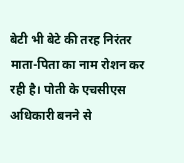बेटी भी बेटे की तरह निरंतर माता-पिता का नाम रोशन कर रही है। पोती के एचसीएस अधिकारी बनने से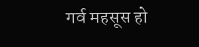गर्व महसूस हो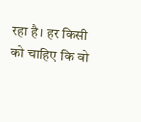रहा है। हर किसी को चाहिए कि वो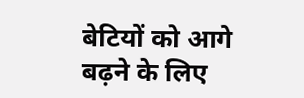बेटियों को आगे बढ़ने के लिए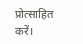प्रोत्साहित करें।